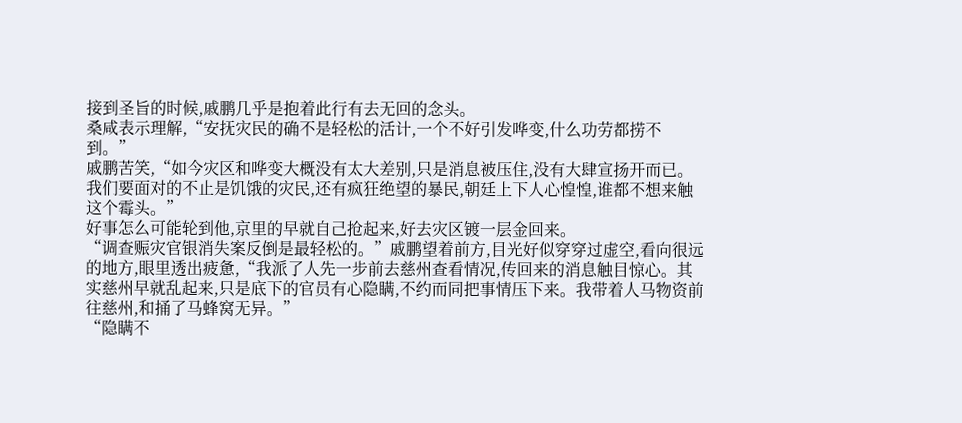接到圣旨的时候,戚鹏几乎是抱着此行有去无回的念头。
桑咸表示理解,“安抚灾民的确不是轻松的活计,一个不好引发哗变,什么功劳都捞不到。”
戚鹏苦笑,“如今灾区和哗变大概没有太大差别,只是消息被压住,没有大肆宣扬开而已。我们要面对的不止是饥饿的灾民,还有疯狂绝望的暴民,朝廷上下人心惶惶,谁都不想来触这个霉头。”
好事怎么可能轮到他,京里的早就自己抢起来,好去灾区镀一层金回来。
“调查赈灾官银消失案反倒是最轻松的。”戚鹏望着前方,目光好似穿穿过虚空,看向很远的地方,眼里透出疲惫,“我派了人先一步前去慈州查看情况,传回来的消息触目惊心。其实慈州早就乱起来,只是底下的官员有心隐瞒,不约而同把事情压下来。我带着人马物资前往慈州,和捅了马蜂窝无异。”
“隐瞒不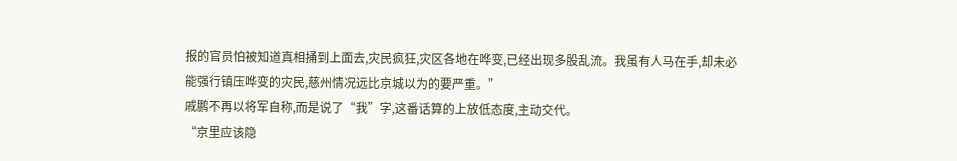报的官员怕被知道真相捅到上面去,灾民疯狂,灾区各地在哗变,已经出现多股乱流。我虽有人马在手,却未必能强行镇压哗变的灾民,慈州情况远比京城以为的要严重。”
戚鹏不再以将军自称,而是说了“我”字,这番话算的上放低态度,主动交代。
“京里应该隐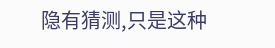隐有猜测,只是这种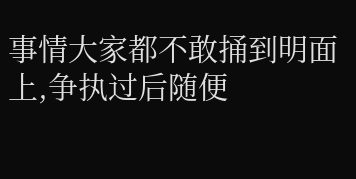事情大家都不敢捅到明面上,争执过后随便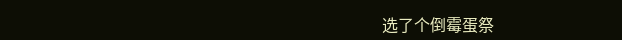选了个倒霉蛋祭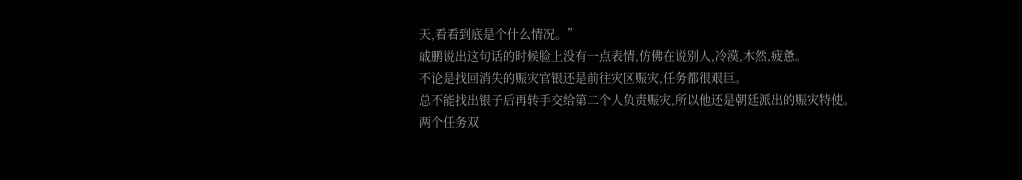天,看看到底是个什么情况。”
戚鹏说出这句话的时候脸上没有一点表情,仿佛在说别人,冷漠,木然,疲惫。
不论是找回消失的赈灾官银还是前往灾区赈灾,任务都很艰巨。
总不能找出银子后再转手交给第二个人负责赈灾,所以他还是朝廷派出的赈灾特使。
两个任务双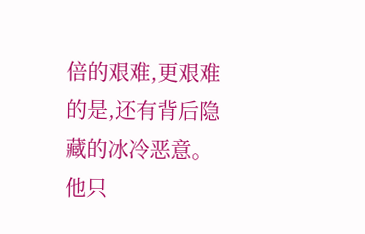倍的艰难,更艰难的是,还有背后隐藏的冰冷恶意。
他只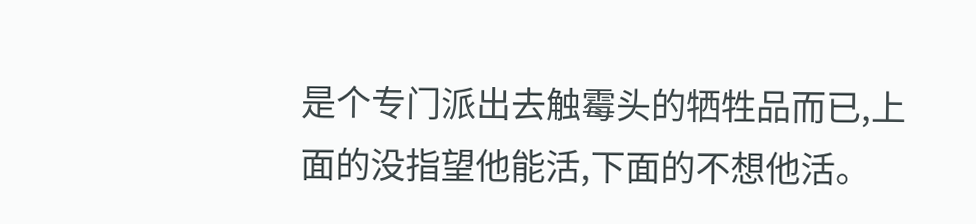是个专门派出去触霉头的牺牲品而已,上面的没指望他能活,下面的不想他活。